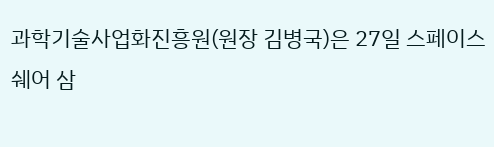과학기술사업화진흥원(원장 김병국)은 27일 스페이스쉐어 삼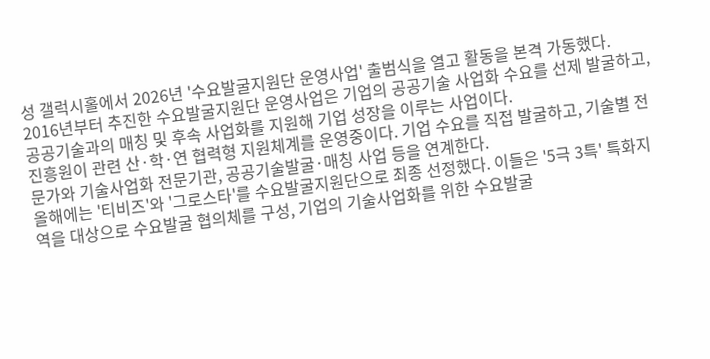성 갤럭시홀에서 2026년 '수요발굴지원단 운영사업' 출범식을 열고 활동을 본격 가동했다.
2016년부터 추진한 수요발굴지원단 운영사업은 기업의 공공기술 사업화 수요를 선제 발굴하고, 공공기술과의 매칭 및 후속 사업화를 지원해 기업 성장을 이루는 사업이다.
진흥원이 관련 산·학·연 협력형 지원체계를 운영중이다. 기업 수요를 직접 발굴하고, 기술별 전문가와 기술사업화 전문기관, 공공기술발굴·매칭 사업 등을 연계한다.
올해에는 '티비즈'와 '그로스타'를 수요발굴지원단으로 최종 선정했다. 이들은 '5극 3특' 특화지역을 대상으로 수요발굴 협의체를 구성, 기업의 기술사업화를 위한 수요발굴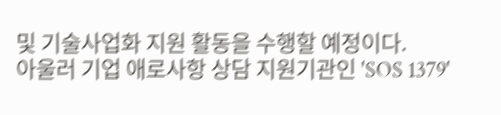및 기술사업화 지원 활동을 수행할 예정이다.
아울러 기업 애로사항 상담 지원기관인 'SOS 1379'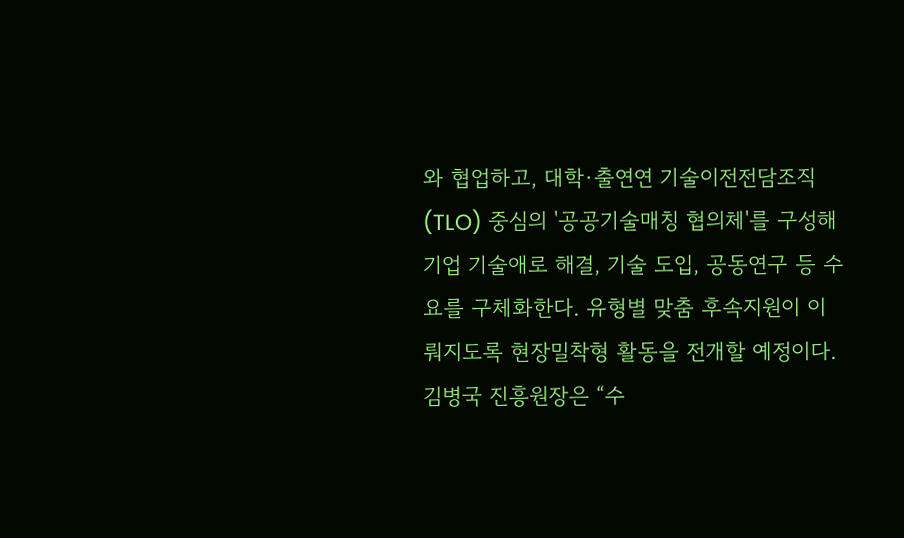와 협업하고, 대학·출연연 기술이전전담조직(TLO) 중심의 '공공기술매칭 협의체'를 구성해 기업 기술애로 해결, 기술 도입, 공동연구 등 수요를 구체화한다. 유형별 맞춤 후속지원이 이뤄지도록 현장밀착형 활동을 전개할 예정이다.
김병국 진흥원장은 “수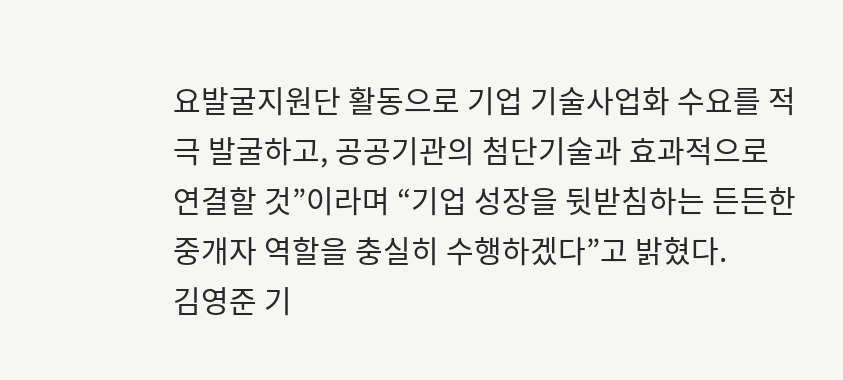요발굴지원단 활동으로 기업 기술사업화 수요를 적극 발굴하고, 공공기관의 첨단기술과 효과적으로 연결할 것”이라며 “기업 성장을 뒷받침하는 든든한 중개자 역할을 충실히 수행하겠다”고 밝혔다.
김영준 기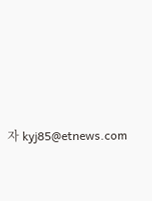자 kyj85@etnews.com